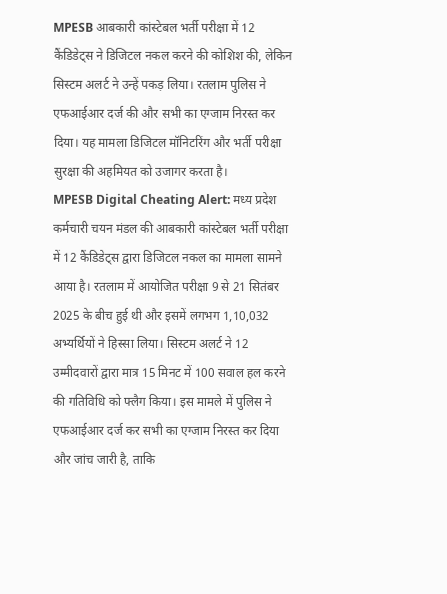MPESB आबकारी कांस्टेबल भर्ती परीक्षा में 12 कैंडिडेट्स ने डिजिटल नकल करने की कोशिश की, लेकिन सिस्टम अलर्ट ने उन्हें पकड़ लिया। रतलाम पुलिस ने एफआईआर दर्ज की और सभी का एग्जाम निरस्त कर दिया। यह मामला डिजिटल मॉनिटरिंग और भर्ती परीक्षा सुरक्षा की अहमियत को उजागर करता है।
MPESB Digital Cheating Alert: मध्य प्रदेश कर्मचारी चयन मंडल की आबकारी कांस्टेबल भर्ती परीक्षा में 12 कैंडिडेट्स द्वारा डिजिटल नकल का मामला सामने आया है। रतलाम में आयोजित परीक्षा 9 से 21 सितंबर 2025 के बीच हुई थी और इसमें लगभग 1,10,032 अभ्यर्थियों ने हिस्सा लिया। सिस्टम अलर्ट ने 12 उम्मीदवारों द्वारा मात्र 15 मिनट में 100 सवाल हल करने की गतिविधि को फ्लैग किया। इस मामले में पुलिस ने एफआईआर दर्ज कर सभी का एग्जाम निरस्त कर दिया और जांच जारी है, ताकि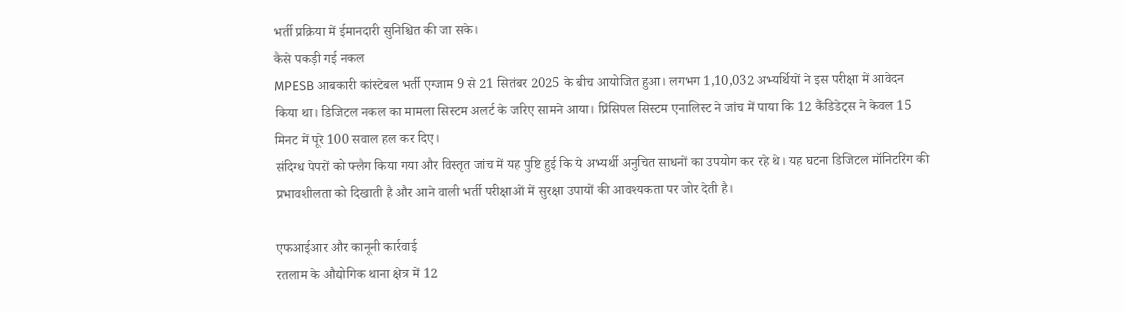भर्ती प्रक्रिया में ईमानदारी सुनिश्चित की जा सके।
कैसे पकड़ी गई नकल
MPESB आबकारी कांस्टेबल भर्ती एग्जाम 9 से 21 सितंबर 2025 के बीच आयोजित हुआ। लगभग 1,10,032 अभ्यर्थियों ने इस परीक्षा में आवेदन किया था। डिजिटल नकल का मामला सिस्टम अलर्ट के जरिए सामने आया। प्रिंसिपल सिस्टम एनालिस्ट ने जांच में पाया कि 12 कैंडिडेट्स ने केवल 15 मिनट में पूरे 100 सवाल हल कर दिए।
संदिग्ध पेपरों को फ्लैग किया गया और विस्तृत जांच में यह पुष्टि हुई कि ये अभ्यर्थी अनुचित साधनों का उपयोग कर रहे थे। यह घटना डिजिटल मॉनिटरिंग की प्रभावशीलता को दिखाती है और आने वाली भर्ती परीक्षाओं में सुरक्षा उपायों की आवश्यकता पर जोर देती है।

एफआईआर और कानूनी कार्रवाई
रतलाम के औद्योगिक थाना क्षेत्र में 12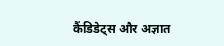कैंडिडेट्स और अज्ञात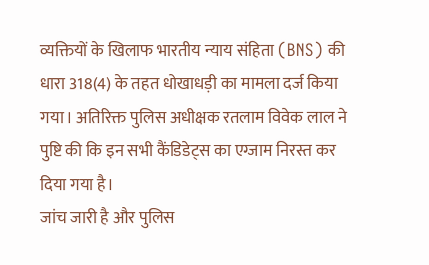व्यक्तियों के खिलाफ भारतीय न्याय संहिता (BNS) की धारा 318(4) के तहत धोखाधड़ी का मामला दर्ज किया गया। अतिरिक्त पुलिस अधीक्षक रतलाम विवेक लाल ने पुष्टि की कि इन सभी कैंडिडेट्स का एग्जाम निरस्त कर दिया गया है।
जांच जारी है और पुलिस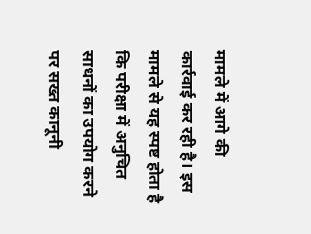मामले में आगे की कार्रवाई कर रही है। इस मामले से यह स्पष्ट होता है कि परीक्षा में अनुचित साधनों का उपयोग करने पर सख्त कानूनी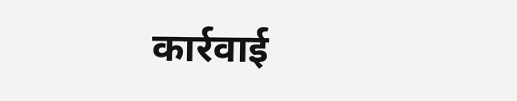कार्रवाई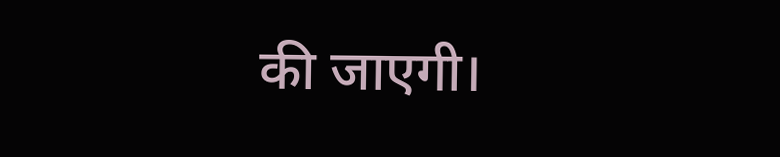की जाएगी।